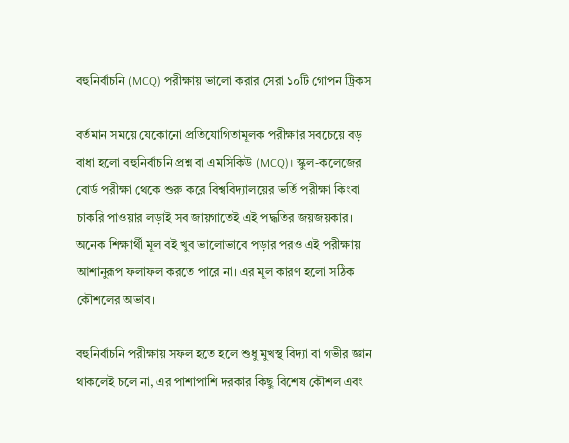বহুনির্বাচনি (MCQ) পরীক্ষায় ভালো করার সেরা ১০টি গোপন ট্রিকস

বর্তমান সময়ে যেকোনো প্রতিযোগিতামূলক পরীক্ষার সবচেয়ে বড় বাধা হলো বহুনির্বাচনি প্রশ্ন বা এমসিকিউ (MCQ)। স্কুল-কলেজের বোর্ড পরীক্ষা থেকে শুরু করে বিশ্ববিদ্যালয়ের ভর্তি পরীক্ষা কিংবা চাকরি পাওয়ার লড়াই সব জায়গাতেই এই পদ্ধতির জয়জয়কার। অনেক শিক্ষার্থী মূল বই খুব ভালোভাবে পড়ার পরও এই পরীক্ষায় আশানুরূপ ফলাফল করতে পারে না। এর মূল কারণ হলো সঠিক কৌশলের অভাব।

বহুনির্বাচনি পরীক্ষায় সফল হতে হলে শুধু মুখস্থ বিদ্যা বা গভীর জ্ঞান থাকলেই চলে না, এর পাশাপাশি দরকার কিছু বিশেষ কৌশল এবং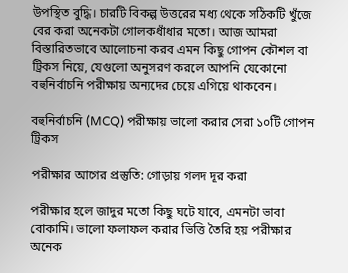উপস্থিত বুদ্ধি। চারটি বিকল্প উত্তরের মধ্য থেকে সঠিকটি খুঁজে বের করা অনেকটা গোলকধাঁধার মতো। আজ আমরা বিস্তারিতভাবে আলোচনা করব এমন কিছু গোপন কৌশল বা ট্রিকস নিয়ে, যেগুলো অনুসরণ করলে আপনি যেকোনো বহুনির্বাচনি পরীক্ষায় অন্যদের চেয়ে এগিয়ে থাকবেন।

বহুনির্বাচনি (MCQ) পরীক্ষায় ভালো করার সেরা ১০টি গোপন ট্রিকস

পরীক্ষার আগের প্রস্তুতি: গোড়ায় গলদ দূর করা

পরীক্ষার হলে জাদুর মতো কিছু ঘটে যাবে, এমনটা ভাবা বোকামি। ভালো ফলাফল করার ভিত্তি তৈরি হয় পরীক্ষার অনেক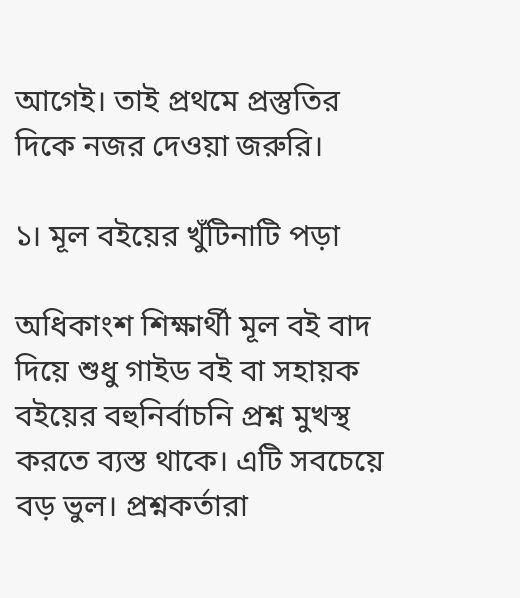আগেই। তাই প্রথমে প্রস্তুতির দিকে নজর দেওয়া জরুরি।

১। মূল বইয়ের খুঁটিনাটি পড়া

অধিকাংশ শিক্ষার্থী মূল বই বাদ দিয়ে শুধু গাইড বই বা সহায়ক বইয়ের বহুনির্বাচনি প্রশ্ন মুখস্থ করতে ব্যস্ত থাকে। এটি সবচেয়ে বড় ভুল। প্রশ্নকর্তারা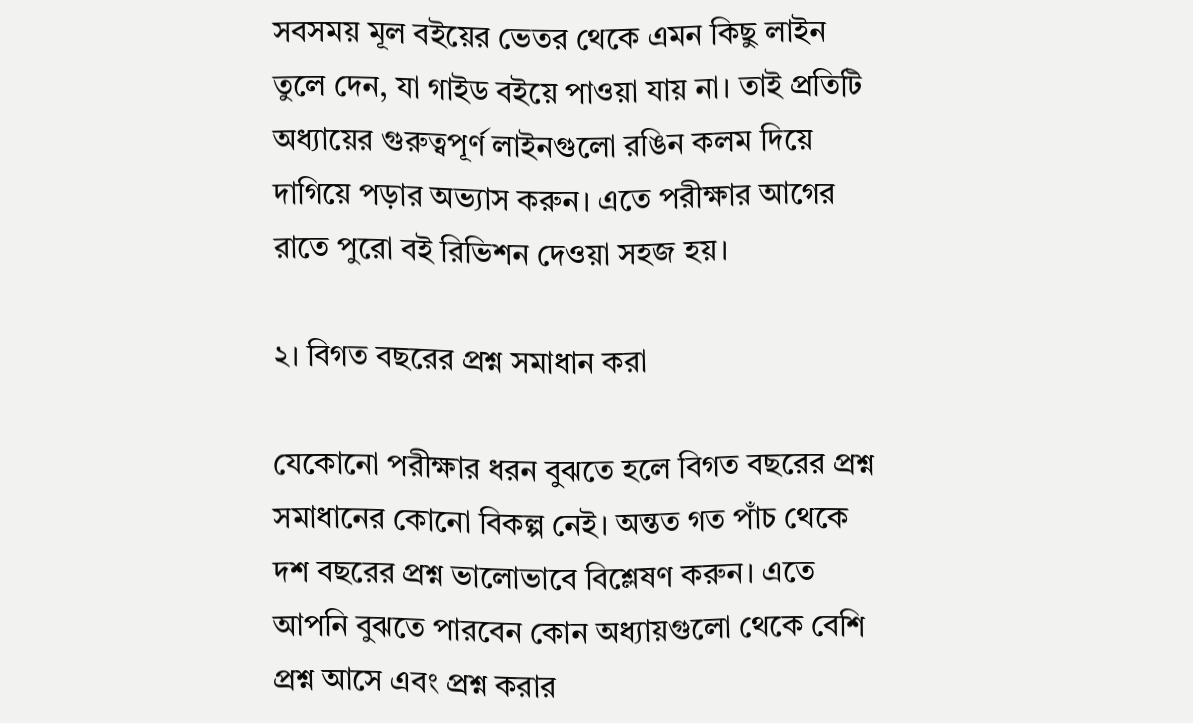সবসময় মূল বইয়ের ভেতর থেকে এমন কিছু লাইন তুলে দেন, যা গাইড বইয়ে পাওয়া যায় না। তাই প্রতিটি অধ্যায়ের গুরুত্বপূর্ণ লাইনগুলো রঙিন কলম দিয়ে দাগিয়ে পড়ার অভ্যাস করুন। এতে পরীক্ষার আগের রাতে পুরো বই রিভিশন দেওয়া সহজ হয়।

২। বিগত বছরের প্রশ্ন সমাধান করা

যেকোনো পরীক্ষার ধরন বুঝতে হলে বিগত বছরের প্রশ্ন সমাধানের কোনো বিকল্প নেই। অন্তত গত পাঁচ থেকে দশ বছরের প্রশ্ন ভালোভাবে বিশ্লেষণ করুন। এতে আপনি বুঝতে পারবেন কোন অধ্যায়গুলো থেকে বেশি প্রশ্ন আসে এবং প্রশ্ন করার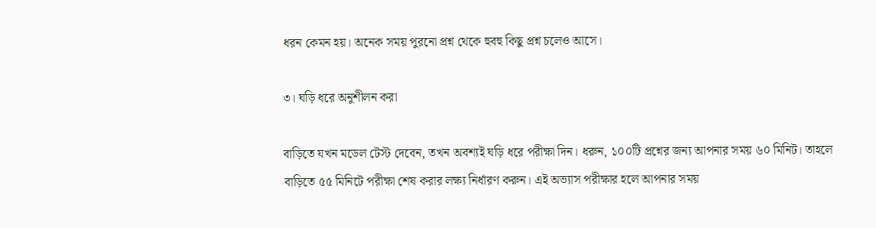ধরন কেমন হয়। অনেক সময় পুরনো প্রশ্ন থেকে হুবহু কিছু প্রশ্ন চলেও আসে।

৩। ঘড়ি ধরে অনুশীলন করা

বাড়িতে যখন মডেল টেস্ট দেবেন, তখন অবশ্যই ঘড়ি ধরে পরীক্ষা দিন। ধরুন, ১০০টি প্রশ্নের জন্য আপনার সময় ৬০ মিনিট। তাহলে বাড়িতে ৫৫ মিনিটে পরীক্ষা শেষ করার লক্ষ্য নির্ধারণ করুন। এই অভ্যাস পরীক্ষার হলে আপনার সময়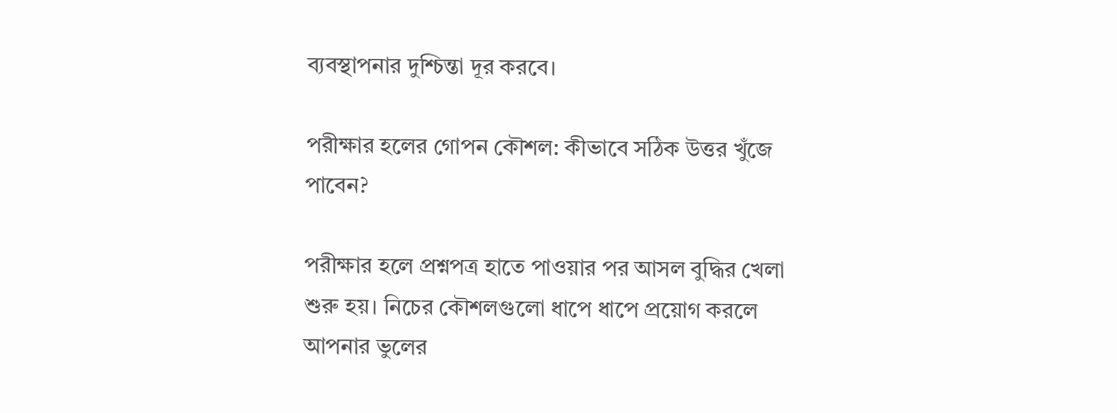ব্যবস্থাপনার দুশ্চিন্তা দূর করবে।

পরীক্ষার হলের গোপন কৌশল: কীভাবে সঠিক উত্তর খুঁজে পাবেন?

পরীক্ষার হলে প্রশ্নপত্র হাতে পাওয়ার পর আসল বুদ্ধির খেলা শুরু হয়। নিচের কৌশলগুলো ধাপে ধাপে প্রয়োগ করলে আপনার ভুলের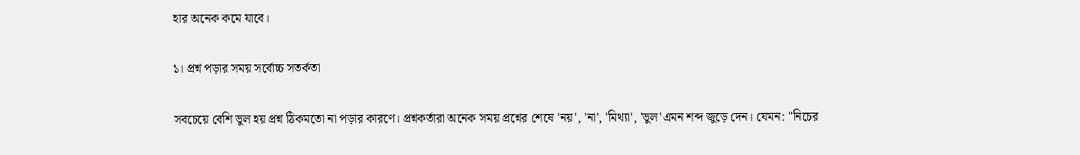হার অনেক কমে যাবে।

১। প্রশ্ন পড়ার সময় সর্বোচ্চ সতর্কতা

সবচেয়ে বেশি ভুল হয় প্রশ্ন ঠিকমতো না পড়ার কারণে। প্রশ্নকর্তারা অনেক সময় প্রশ্নের শেষে 'নয়', 'না', 'মিথ্যা', 'ভুল'এমন শব্দ জুড়ে দেন। যেমন: "নিচের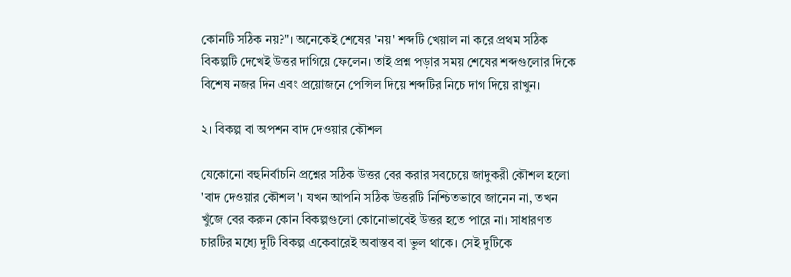কোনটি সঠিক নয়?"। অনেকেই শেষের 'নয়' শব্দটি খেয়াল না করে প্রথম সঠিক বিকল্পটি দেখেই উত্তর দাগিয়ে ফেলেন। তাই প্রশ্ন পড়ার সময় শেষের শব্দগুলোর দিকে বিশেষ নজর দিন এবং প্রয়োজনে পেন্সিল দিয়ে শব্দটির নিচে দাগ দিয়ে রাখুন।

২। বিকল্প বা অপশন বাদ দেওয়ার কৌশল

যেকোনো বহুনির্বাচনি প্রশ্নের সঠিক উত্তর বের করার সবচেয়ে জাদুকরী কৌশল হলো 'বাদ দেওয়ার কৌশল'। যখন আপনি সঠিক উত্তরটি নিশ্চিতভাবে জানেন না, তখন খুঁজে বের করুন কোন বিকল্পগুলো কোনোভাবেই উত্তর হতে পারে না। সাধারণত চারটির মধ্যে দুটি বিকল্প একেবারেই অবাস্তব বা ভুল থাকে। সেই দুটিকে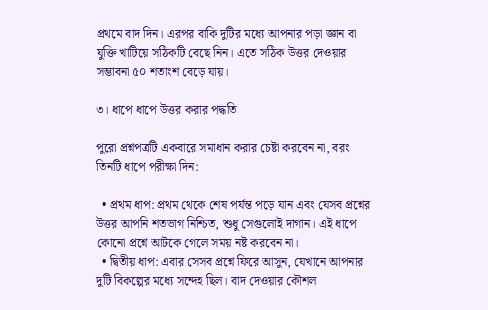প্রথমে বাদ দিন। এরপর বাকি দুটির মধ্যে আপনার পড়া জ্ঞান বা যুক্তি খাটিয়ে সঠিকটি বেছে নিন। এতে সঠিক উত্তর দেওয়ার সম্ভাবনা ৫০ শতাংশ বেড়ে যায়।

৩। ধাপে ধাপে উত্তর করার পদ্ধতি

পুরো প্রশ্নপত্রটি একবারে সমাধান করার চেষ্টা করবেন না, বরং তিনটি ধাপে পরীক্ষা দিন:

  • প্রথম ধাপ: প্রথম থেকে শেষ পর্যন্ত পড়ে যান এবং যেসব প্রশ্নের উত্তর আপনি শতভাগ নিশ্চিত, শুধু সেগুলোই দাগান। এই ধাপে কোনো প্রশ্নে আটকে গেলে সময় নষ্ট করবেন না।
  • দ্বিতীয় ধাপ: এবার সেসব প্রশ্নে ফিরে আসুন, যেখানে আপনার দুটি বিকল্পের মধ্যে সন্দেহ ছিল। বাদ দেওয়ার কৌশল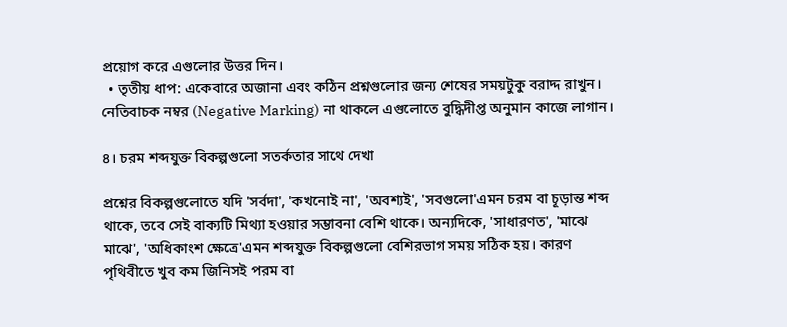প্রয়োগ করে এগুলোর উত্তর দিন।
  • তৃতীয় ধাপ: একেবারে অজানা এবং কঠিন প্রশ্নগুলোর জন্য শেষের সময়টুকু বরাদ্দ রাখুন। নেতিবাচক নম্বর (Negative Marking) না থাকলে এগুলোতে বুদ্ধিদীপ্ত অনুমান কাজে লাগান।

৪। চরম শব্দযুক্ত বিকল্পগুলো সতর্কতার সাথে দেখা

প্রশ্নের বিকল্পগুলোতে যদি 'সর্বদা', 'কখনোই না', 'অবশ্যই', 'সবগুলো'এমন চরম বা চূড়ান্ত শব্দ থাকে, তবে সেই বাক্যটি মিথ্যা হওয়ার সম্ভাবনা বেশি থাকে। অন্যদিকে, 'সাধারণত', 'মাঝে মাঝে', 'অধিকাংশ ক্ষেত্রে'এমন শব্দযুক্ত বিকল্পগুলো বেশিরভাগ সময় সঠিক হয়। কারণ পৃথিবীতে খুব কম জিনিসই পরম বা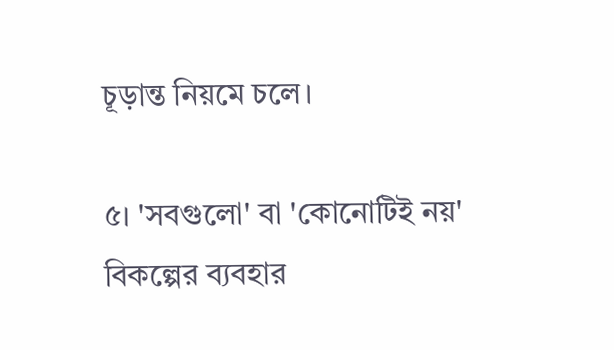চূড়ান্ত নিয়মে চলে।

৫। 'সবগুলো' বা 'কোনোটিই নয়' বিকল্পের ব্যবহার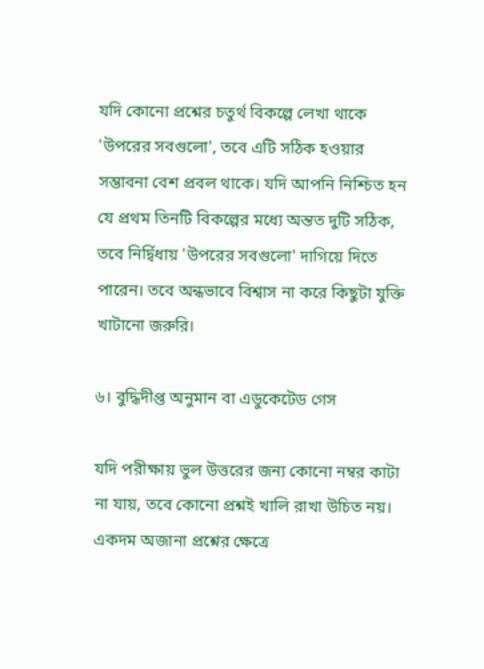যদি কোনো প্রশ্নের চতুর্থ বিকল্পে লেখা থাকে 'উপরের সবগুলো', তবে এটি সঠিক হওয়ার সম্ভাবনা বেশ প্রবল থাকে। যদি আপনি নিশ্চিত হন যে প্রথম তিনটি বিকল্পের মধ্যে অন্তত দুটি সঠিক, তবে নির্দ্বিধায় 'উপরের সবগুলো' দাগিয়ে দিতে পারেন। তবে অন্ধভাবে বিশ্বাস না করে কিছুটা যুক্তি খাটানো জরুরি।

৬। বুদ্ধিদীপ্ত অনুমান বা এডুকেটেড গেস

যদি পরীক্ষায় ভুল উত্তরের জন্য কোনো নম্বর কাটা না যায়, তবে কোনো প্রশ্নই খালি রাখা উচিত নয়। একদম অজানা প্রশ্নের ক্ষেত্রে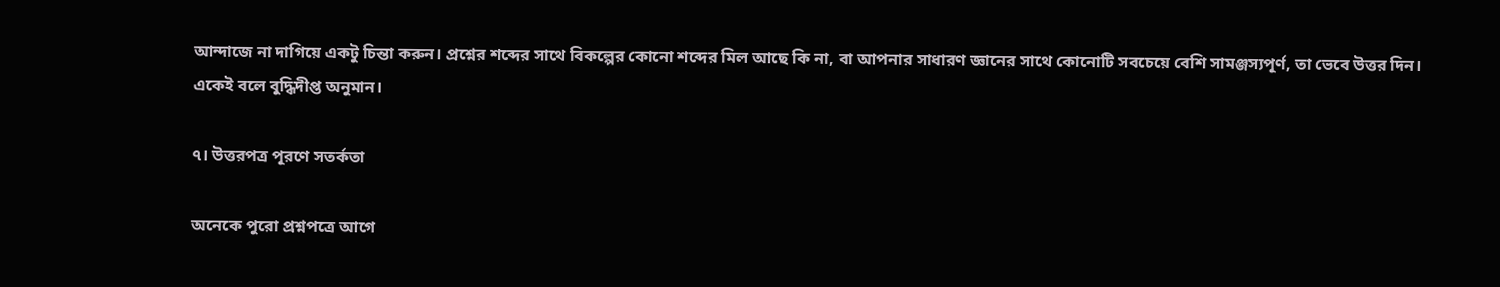আন্দাজে না দাগিয়ে একটু চিন্তা করুন। প্রশ্নের শব্দের সাথে বিকল্পের কোনো শব্দের মিল আছে কি না, বা আপনার সাধারণ জ্ঞানের সাথে কোনোটি সবচেয়ে বেশি সামঞ্জস্যপূর্ণ, তা ভেবে উত্তর দিন। একেই বলে বুদ্ধিদীপ্ত অনুমান।

৭। উত্তরপত্র পূরণে সতর্কতা

অনেকে পুরো প্রশ্নপত্রে আগে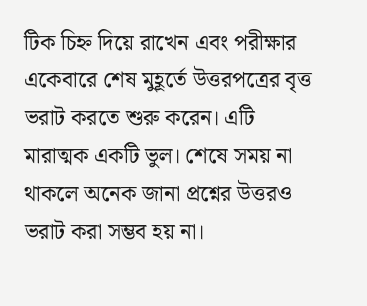টিক চিহ্ন দিয়ে রাখেন এবং পরীক্ষার একেবারে শেষ মুহূর্তে উত্তরপত্রের বৃত্ত ভরাট করতে শুরু করেন। এটি মারাত্মক একটি ভুল। শেষে সময় না থাকলে অনেক জানা প্রশ্নের উত্তরও ভরাট করা সম্ভব হয় না।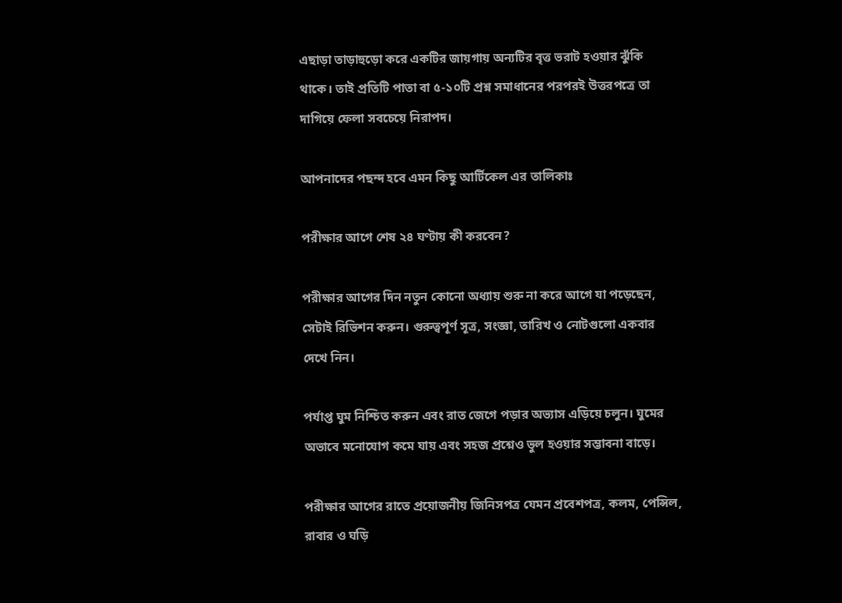এছাড়া তাড়াহুড়ো করে একটির জায়গায় অন্যটির বৃত্ত ভরাট হওয়ার ঝুঁকি থাকে। তাই প্রতিটি পাতা বা ৫-১০টি প্রশ্ন সমাধানের পরপরই উত্তরপত্রে তা দাগিয়ে ফেলা সবচেয়ে নিরাপদ।

আপনাদের পছন্দ হবে এমন কিছু আর্টিকেল এর তালিকাঃ

পরীক্ষার আগে শেষ ২৪ ঘণ্টায় কী করবেন?

পরীক্ষার আগের দিন নতুন কোনো অধ্যায় শুরু না করে আগে যা পড়েছেন, সেটাই রিভিশন করুন। গুরুত্বপূর্ণ সূত্র, সংজ্ঞা, তারিখ ও নোটগুলো একবার দেখে নিন।

পর্যাপ্ত ঘুম নিশ্চিত করুন এবং রাত জেগে পড়ার অভ্যাস এড়িয়ে চলুন। ঘুমের অভাবে মনোযোগ কমে যায় এবং সহজ প্রশ্নেও ভুল হওয়ার সম্ভাবনা বাড়ে।

পরীক্ষার আগের রাতে প্রয়োজনীয় জিনিসপত্র যেমন প্রবেশপত্র, কলম, পেন্সিল, রাবার ও ঘড়ি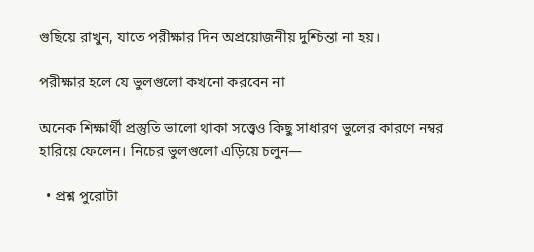গুছিয়ে রাখুন, যাতে পরীক্ষার দিন অপ্রয়োজনীয় দুশ্চিন্তা না হয়।

পরীক্ষার হলে যে ভুলগুলো কখনো করবেন না

অনেক শিক্ষার্থী প্রস্তুতি ভালো থাকা সত্ত্বেও কিছু সাধারণ ভুলের কারণে নম্বর হারিয়ে ফেলেন। নিচের ভুলগুলো এড়িয়ে চলুন—

  • প্রশ্ন পুরোটা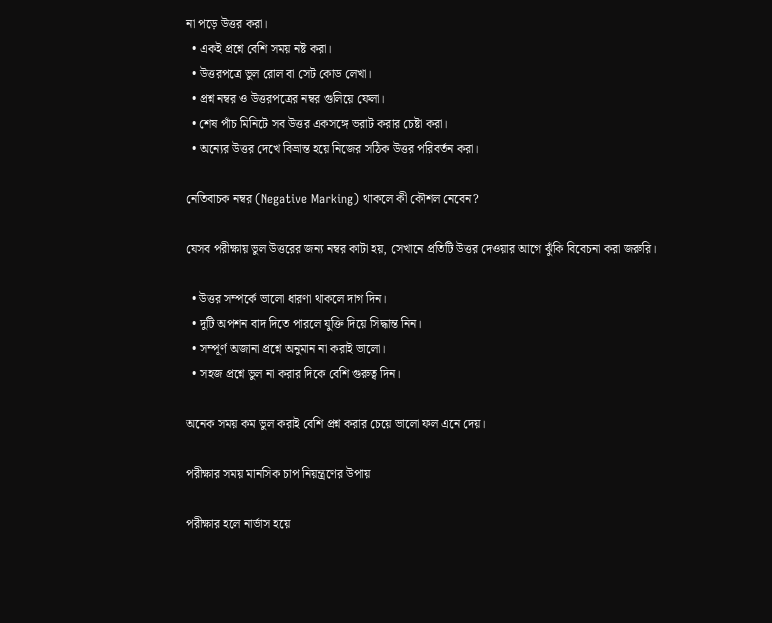না পড়ে উত্তর করা।
  • একই প্রশ্নে বেশি সময় নষ্ট করা।
  • উত্তরপত্রে ভুল রোল বা সেট কোড লেখা।
  • প্রশ্ন নম্বর ও উত্তরপত্রের নম্বর গুলিয়ে ফেলা।
  • শেষ পাঁচ মিনিটে সব উত্তর একসঙ্গে ভরাট করার চেষ্টা করা।
  • অন্যের উত্তর দেখে বিভ্রান্ত হয়ে নিজের সঠিক উত্তর পরিবর্তন করা।

নেতিবাচক নম্বর (Negative Marking) থাকলে কী কৌশল নেবেন?

যেসব পরীক্ষায় ভুল উত্তরের জন্য নম্বর কাটা হয়, সেখানে প্রতিটি উত্তর দেওয়ার আগে ঝুঁকি বিবেচনা করা জরুরি।

  • উত্তর সম্পর্কে ভালো ধারণা থাকলে দাগ দিন।
  • দুটি অপশন বাদ দিতে পারলে যুক্তি দিয়ে সিদ্ধান্ত নিন।
  • সম্পূর্ণ অজানা প্রশ্নে অনুমান না করাই ভালো।
  • সহজ প্রশ্নে ভুল না করার দিকে বেশি গুরুত্ব দিন।

অনেক সময় কম ভুল করাই বেশি প্রশ্ন করার চেয়ে ভালো ফল এনে দেয়।

পরীক্ষার সময় মানসিক চাপ নিয়ন্ত্রণের উপায়

পরীক্ষার হলে নার্ভাস হয়ে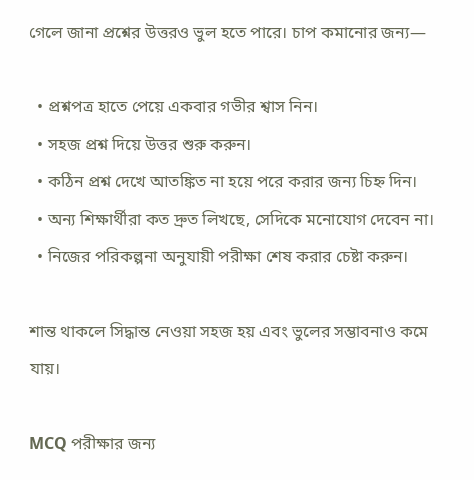গেলে জানা প্রশ্নের উত্তরও ভুল হতে পারে। চাপ কমানোর জন্য—

  • প্রশ্নপত্র হাতে পেয়ে একবার গভীর শ্বাস নিন।
  • সহজ প্রশ্ন দিয়ে উত্তর শুরু করুন।
  • কঠিন প্রশ্ন দেখে আতঙ্কিত না হয়ে পরে করার জন্য চিহ্ন দিন।
  • অন্য শিক্ষার্থীরা কত দ্রুত লিখছে, সেদিকে মনোযোগ দেবেন না।
  • নিজের পরিকল্পনা অনুযায়ী পরীক্ষা শেষ করার চেষ্টা করুন।

শান্ত থাকলে সিদ্ধান্ত নেওয়া সহজ হয় এবং ভুলের সম্ভাবনাও কমে যায়।

MCQ পরীক্ষার জন্য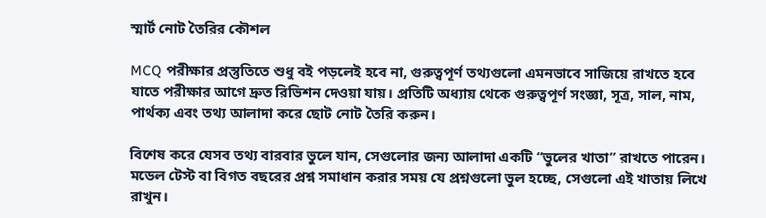স্মার্ট নোট তৈরির কৌশল

MCQ পরীক্ষার প্রস্তুতিতে শুধু বই পড়লেই হবে না, গুরুত্বপূর্ণ তথ্যগুলো এমনভাবে সাজিয়ে রাখতে হবে যাতে পরীক্ষার আগে দ্রুত রিভিশন দেওয়া যায়। প্রতিটি অধ্যায় থেকে গুরুত্বপূর্ণ সংজ্ঞা, সূত্র, সাল, নাম, পার্থক্য এবং তথ্য আলাদা করে ছোট নোট তৈরি করুন।

বিশেষ করে যেসব তথ্য বারবার ভুলে যান, সেগুলোর জন্য আলাদা একটি “ভুলের খাতা” রাখতে পারেন। মডেল টেস্ট বা বিগত বছরের প্রশ্ন সমাধান করার সময় যে প্রশ্নগুলো ভুল হচ্ছে, সেগুলো এই খাতায় লিখে রাখুন।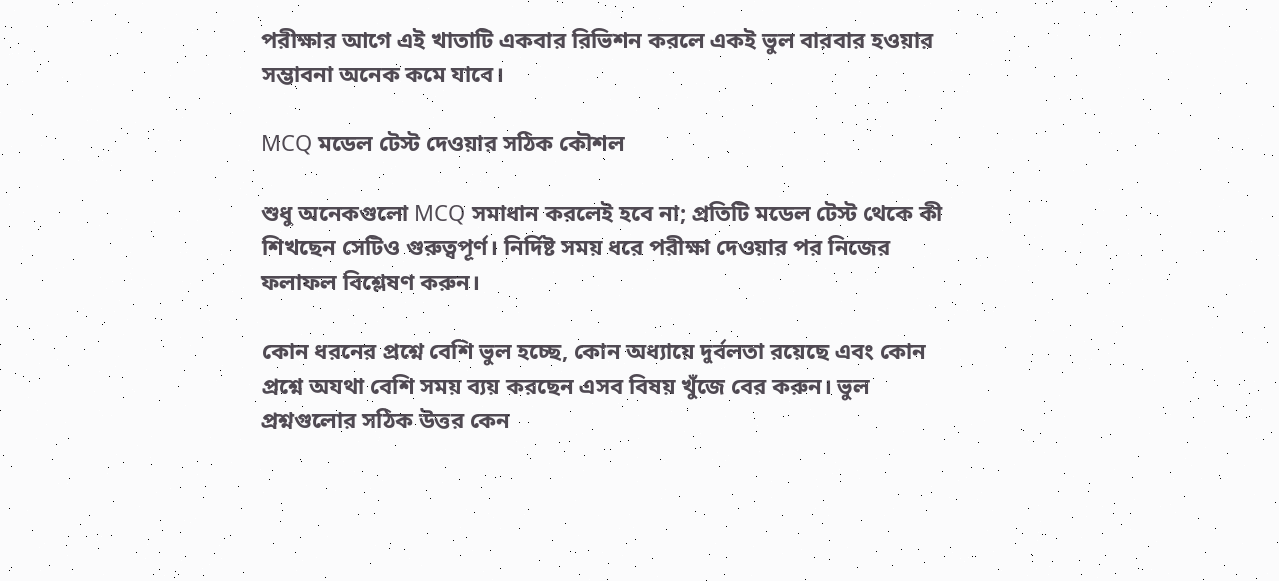পরীক্ষার আগে এই খাতাটি একবার রিভিশন করলে একই ভুল বারবার হওয়ার সম্ভাবনা অনেক কমে যাবে।

MCQ মডেল টেস্ট দেওয়ার সঠিক কৌশল

শুধু অনেকগুলো MCQ সমাধান করলেই হবে না; প্রতিটি মডেল টেস্ট থেকে কী শিখছেন সেটিও গুরুত্বপূর্ণ। নির্দিষ্ট সময় ধরে পরীক্ষা দেওয়ার পর নিজের ফলাফল বিশ্লেষণ করুন।

কোন ধরনের প্রশ্নে বেশি ভুল হচ্ছে, কোন অধ্যায়ে দুর্বলতা রয়েছে এবং কোন প্রশ্নে অযথা বেশি সময় ব্যয় করছেন এসব বিষয় খুঁজে বের করুন। ভুল প্রশ্নগুলোর সঠিক উত্তর কেন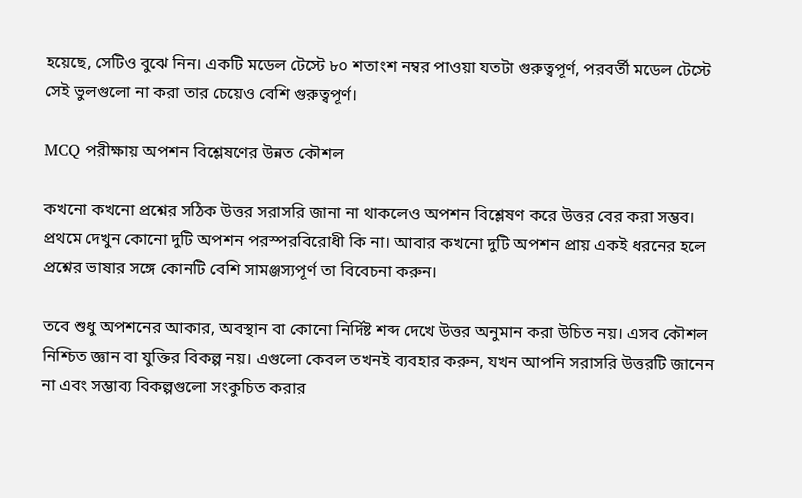হয়েছে, সেটিও বুঝে নিন। একটি মডেল টেস্টে ৮০ শতাংশ নম্বর পাওয়া যতটা গুরুত্বপূর্ণ, পরবর্তী মডেল টেস্টে সেই ভুলগুলো না করা তার চেয়েও বেশি গুরুত্বপূর্ণ।

MCQ পরীক্ষায় অপশন বিশ্লেষণের উন্নত কৌশল

কখনো কখনো প্রশ্নের সঠিক উত্তর সরাসরি জানা না থাকলেও অপশন বিশ্লেষণ করে উত্তর বের করা সম্ভব। প্রথমে দেখুন কোনো দুটি অপশন পরস্পরবিরোধী কি না। আবার কখনো দুটি অপশন প্রায় একই ধরনের হলে প্রশ্নের ভাষার সঙ্গে কোনটি বেশি সামঞ্জস্যপূর্ণ তা বিবেচনা করুন।

তবে শুধু অপশনের আকার, অবস্থান বা কোনো নির্দিষ্ট শব্দ দেখে উত্তর অনুমান করা উচিত নয়। এসব কৌশল নিশ্চিত জ্ঞান বা যুক্তির বিকল্প নয়। এগুলো কেবল তখনই ব্যবহার করুন, যখন আপনি সরাসরি উত্তরটি জানেন না এবং সম্ভাব্য বিকল্পগুলো সংকুচিত করার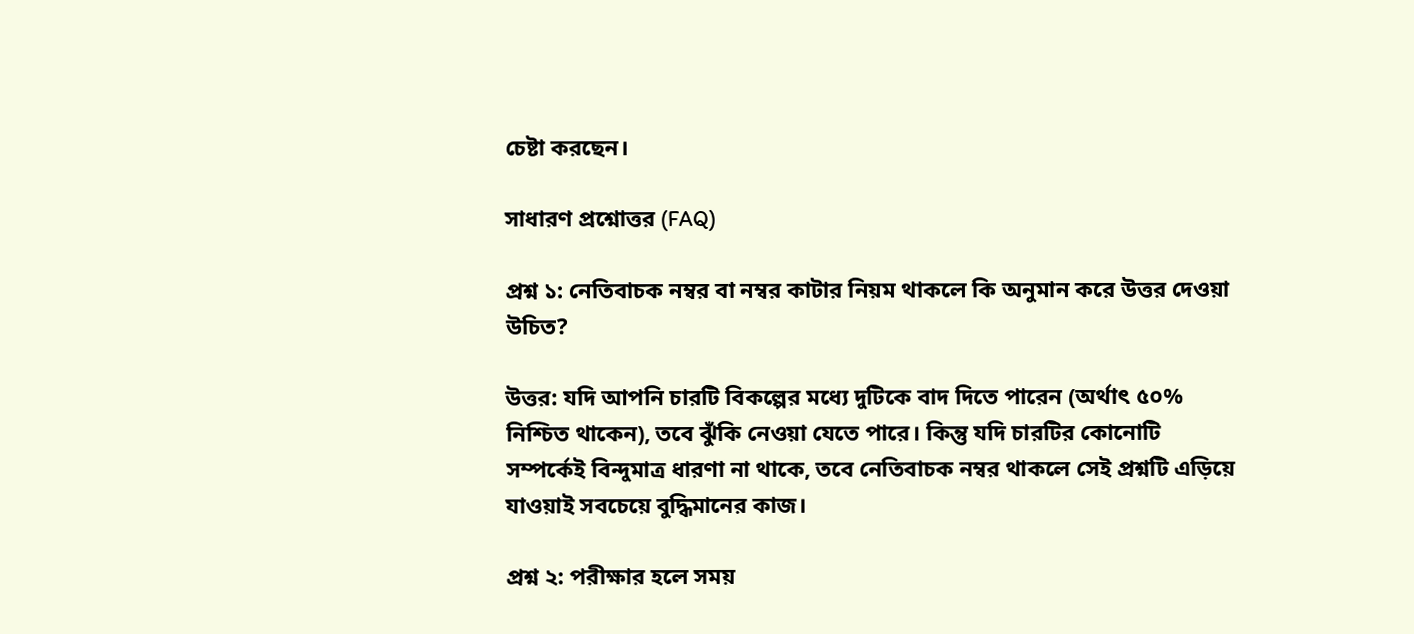চেষ্টা করছেন।

সাধারণ প্রশ্নোত্তর (FAQ)

প্রশ্ন ১: নেতিবাচক নম্বর বা নম্বর কাটার নিয়ম থাকলে কি অনুমান করে উত্তর দেওয়া উচিত?

উত্তর: যদি আপনি চারটি বিকল্পের মধ্যে দুটিকে বাদ দিতে পারেন (অর্থাৎ ৫০% নিশ্চিত থাকেন), তবে ঝুঁকি নেওয়া যেতে পারে। কিন্তু যদি চারটির কোনোটি সম্পর্কেই বিন্দুমাত্র ধারণা না থাকে, তবে নেতিবাচক নম্বর থাকলে সেই প্রশ্নটি এড়িয়ে যাওয়াই সবচেয়ে বুদ্ধিমানের কাজ।

প্রশ্ন ২: পরীক্ষার হলে সময়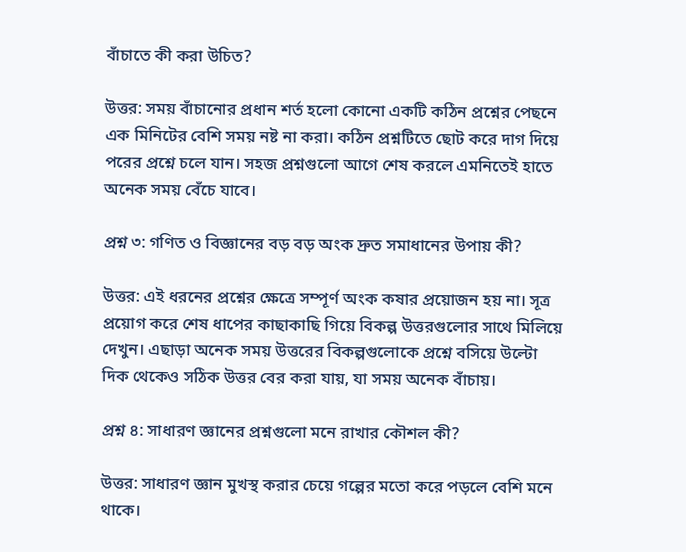বাঁচাতে কী করা উচিত?

উত্তর: সময় বাঁচানোর প্রধান শর্ত হলো কোনো একটি কঠিন প্রশ্নের পেছনে এক মিনিটের বেশি সময় নষ্ট না করা। কঠিন প্রশ্নটিতে ছোট করে দাগ দিয়ে পরের প্রশ্নে চলে যান। সহজ প্রশ্নগুলো আগে শেষ করলে এমনিতেই হাতে অনেক সময় বেঁচে যাবে।

প্রশ্ন ৩: গণিত ও বিজ্ঞানের বড় বড় অংক দ্রুত সমাধানের উপায় কী?

উত্তর: এই ধরনের প্রশ্নের ক্ষেত্রে সম্পূর্ণ অংক কষার প্রয়োজন হয় না। সূত্র প্রয়োগ করে শেষ ধাপের কাছাকাছি গিয়ে বিকল্প উত্তরগুলোর সাথে মিলিয়ে দেখুন। এছাড়া অনেক সময় উত্তরের বিকল্পগুলোকে প্রশ্নে বসিয়ে উল্টো দিক থেকেও সঠিক উত্তর বের করা যায়, যা সময় অনেক বাঁচায়।

প্রশ্ন ৪: সাধারণ জ্ঞানের প্রশ্নগুলো মনে রাখার কৌশল কী?

উত্তর: সাধারণ জ্ঞান মুখস্থ করার চেয়ে গল্পের মতো করে পড়লে বেশি মনে থাকে।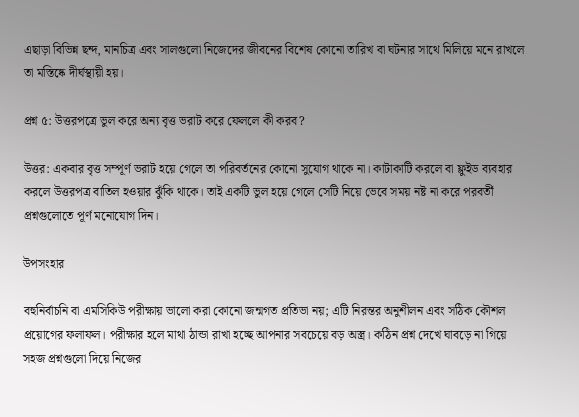এছাড়া বিভিন্ন ছন্দ, মানচিত্র এবং সালগুলো নিজেদের জীবনের বিশেষ কোনো তারিখ বা ঘটনার সাথে মিলিয়ে মনে রাখলে তা মস্তিষ্কে দীর্ঘস্থায়ী হয়।

প্রশ্ন ৫: উত্তরপত্রে ভুল করে অন্য বৃত্ত ভরাট করে ফেললে কী করব?

উত্তর: একবার বৃত্ত সম্পূর্ণ ভরাট হয়ে গেলে তা পরিবর্তনের কোনো সুযোগ থাকে না। কাটাকাটি করলে বা ফ্লুইড ব্যবহার করলে উত্তরপত্র বাতিল হওয়ার ঝুঁকি থাকে। তাই একটি ভুল হয়ে গেলে সেটি নিয়ে ভেবে সময় নষ্ট না করে পরবর্তী প্রশ্নগুলোতে পূর্ণ মনোযোগ দিন।

উপসংহার

বহুনির্বাচনি বা এমসিকিউ পরীক্ষায় ভালো করা কোনো জন্মগত প্রতিভা নয়; এটি নিরন্তর অনুশীলন এবং সঠিক কৌশল প্রয়োগের ফলাফল। পরীক্ষার হলে মাথা ঠান্ডা রাখা হচ্ছে আপনার সবচেয়ে বড় অস্ত্র। কঠিন প্রশ্ন দেখে ঘাবড়ে না গিয়ে সহজ প্রশ্নগুলো দিয়ে নিজের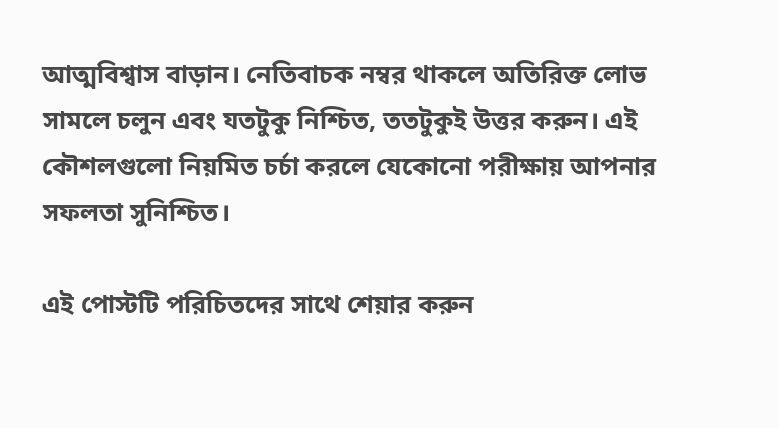আত্মবিশ্বাস বাড়ান। নেতিবাচক নম্বর থাকলে অতিরিক্ত লোভ সামলে চলুন এবং যতটুকু নিশ্চিত, ততটুকুই উত্তর করুন। এই কৌশলগুলো নিয়মিত চর্চা করলে যেকোনো পরীক্ষায় আপনার সফলতা সুনিশ্চিত।

এই পোস্টটি পরিচিতদের সাথে শেয়ার করুন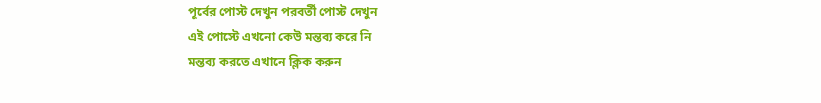পূর্বের পোস্ট দেখুন পরবর্তী পোস্ট দেখুন
এই পোস্টে এখনো কেউ মন্তব্য করে নি
মন্তব্য করতে এখানে ক্লিক করুন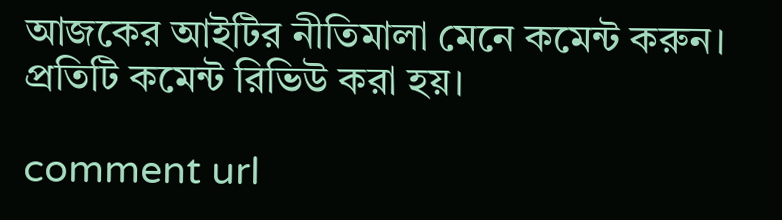আজকের আইটির নীতিমালা মেনে কমেন্ট করুন। প্রতিটি কমেন্ট রিভিউ করা হয়।

comment url